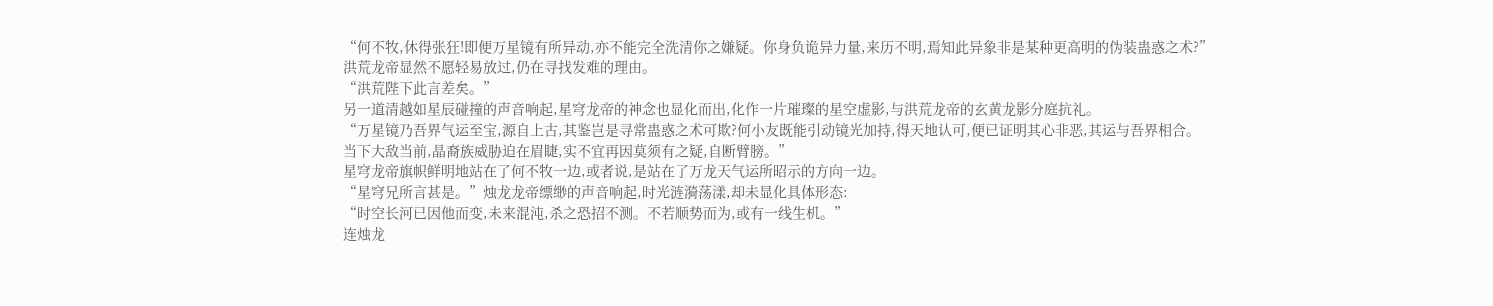“何不牧,休得张狂!即便万星镜有所异动,亦不能完全洗清你之嫌疑。你身负诡异力量,来历不明,焉知此异象非是某种更高明的伪装蛊惑之术?”
洪荒龙帝显然不愿轻易放过,仍在寻找发难的理由。
“洪荒陛下此言差矣。”
另一道清越如星辰碰撞的声音响起,星穹龙帝的神念也显化而出,化作一片璀璨的星空虚影,与洪荒龙帝的玄黄龙影分庭抗礼。
“万星镜乃吾界气运至宝,源自上古,其鉴岂是寻常蛊惑之术可欺?何小友既能引动镜光加持,得天地认可,便已证明其心非恶,其运与吾界相合。
当下大敌当前,晶裔族威胁迫在眉睫,实不宜再因莫须有之疑,自断臂膀。”
星穹龙帝旗帜鲜明地站在了何不牧一边,或者说,是站在了万龙天气运所昭示的方向一边。
“星穹兄所言甚是。”烛龙龙帝缥缈的声音响起,时光涟漪荡漾,却未显化具体形态:
“时空长河已因他而变,未来混沌,杀之恐招不测。不若顺势而为,或有一线生机。”
连烛龙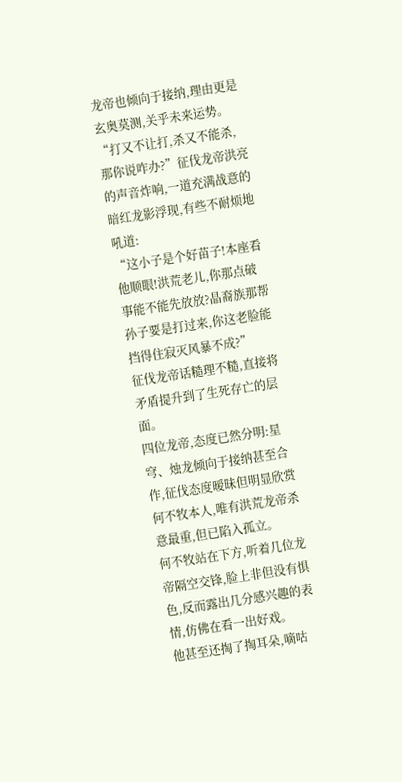龙帝也倾向于接纳,理由更是玄奥莫测,关乎未来运势。
“打又不让打,杀又不能杀,那你说咋办?”征伐龙帝洪亮的声音炸响,一道充满战意的暗红龙影浮现,有些不耐烦地吼道:
“这小子是个好苗子!本座看他顺眼!洪荒老儿,你那点破事能不能先放放?晶裔族那帮孙子要是打过来,你这老脸能挡得住寂灭风暴不成?”
征伐龙帝话糙理不糙,直接将矛盾提升到了生死存亡的层面。
四位龙帝,态度已然分明:星穹、烛龙倾向于接纳甚至合作,征伐态度暧昧但明显欣赏何不牧本人,唯有洪荒龙帝杀意最重,但已陷入孤立。
何不牧站在下方,听着几位龙帝隔空交锋,脸上非但没有惧色,反而露出几分感兴趣的表情,仿佛在看一出好戏。
他甚至还掏了掏耳朵,嘀咕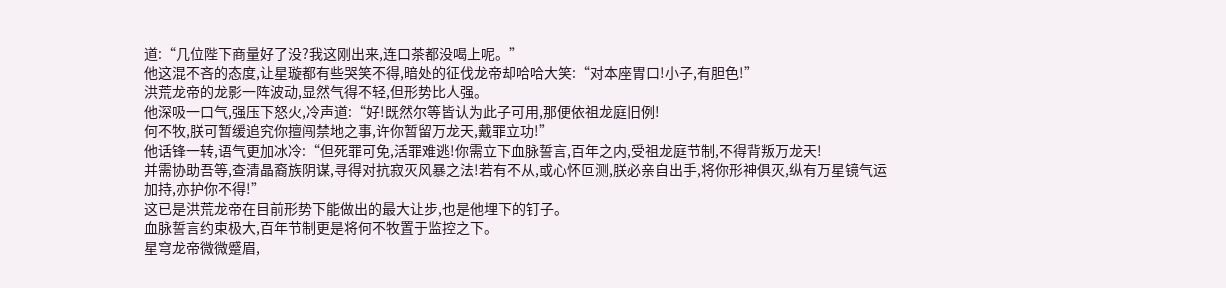道:“几位陛下商量好了没?我这刚出来,连口茶都没喝上呢。”
他这混不吝的态度,让星璇都有些哭笑不得,暗处的征伐龙帝却哈哈大笑:“对本座胃口!小子,有胆色!”
洪荒龙帝的龙影一阵波动,显然气得不轻,但形势比人强。
他深吸一口气,强压下怒火,冷声道:“好!既然尔等皆认为此子可用,那便依祖龙庭旧例!
何不牧,朕可暂缓追究你擅闯禁地之事,许你暂留万龙天,戴罪立功!”
他话锋一转,语气更加冰冷:“但死罪可免,活罪难逃!你需立下血脉誓言,百年之内,受祖龙庭节制,不得背叛万龙天!
并需协助吾等,查清晶裔族阴谋,寻得对抗寂灭风暴之法!若有不从,或心怀叵测,朕必亲自出手,将你形神俱灭,纵有万星镜气运加持,亦护你不得!”
这已是洪荒龙帝在目前形势下能做出的最大让步,也是他埋下的钉子。
血脉誓言约束极大,百年节制更是将何不牧置于监控之下。
星穹龙帝微微蹙眉,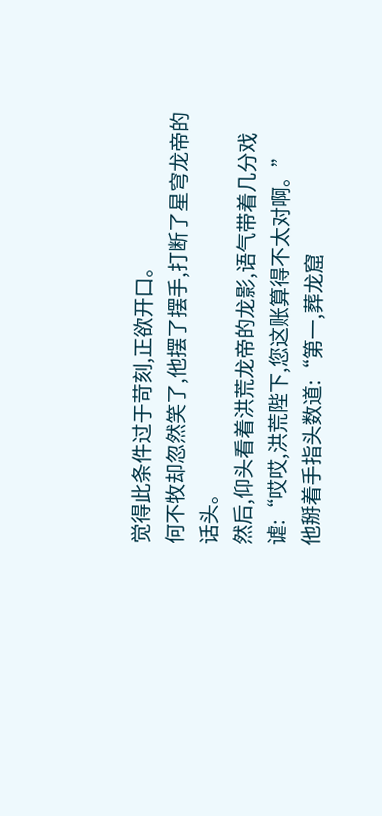觉得此条件过于苛刻,正欲开口。
何不牧却忽然笑了,他摆了摆手,打断了星穹龙帝的话头。
然后,仰头看着洪荒龙帝的龙影,语气带着几分戏谑:“哎哎,洪荒陛下,您这账算得不太对啊。”
他掰着手指头数道:“第一,葬龙窟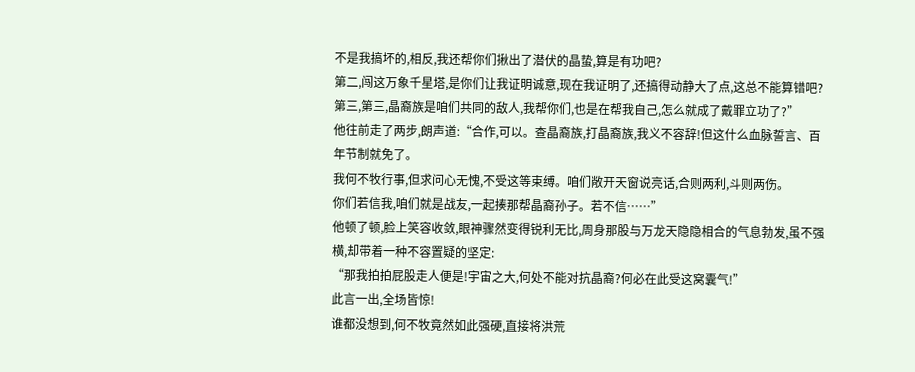不是我搞坏的,相反,我还帮你们揪出了潜伏的晶蛰,算是有功吧?
第二,闯这万象千星塔,是你们让我证明诚意,现在我证明了,还搞得动静大了点,这总不能算错吧?
第三,第三,晶裔族是咱们共同的敌人,我帮你们,也是在帮我自己,怎么就成了戴罪立功了?”
他往前走了两步,朗声道:“合作,可以。查晶裔族,打晶裔族,我义不容辞!但这什么血脉誓言、百年节制就免了。
我何不牧行事,但求问心无愧,不受这等束缚。咱们敞开天窗说亮话,合则两利,斗则两伤。
你们若信我,咱们就是战友,一起揍那帮晶裔孙子。若不信……”
他顿了顿,脸上笑容收敛,眼神骤然变得锐利无比,周身那股与万龙天隐隐相合的气息勃发,虽不强横,却带着一种不容置疑的坚定:
“那我拍拍屁股走人便是!宇宙之大,何处不能对抗晶裔?何必在此受这窝囊气!”
此言一出,全场皆惊!
谁都没想到,何不牧竟然如此强硬,直接将洪荒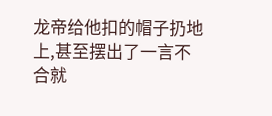龙帝给他扣的帽子扔地上,甚至摆出了一言不合就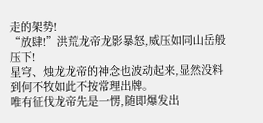走的架势!
“放肆!”洪荒龙帝龙影暴怒,威压如同山岳般压下!
星穹、烛龙龙帝的神念也波动起来,显然没料到何不牧如此不按常理出牌。
唯有征伐龙帝先是一愣,随即爆发出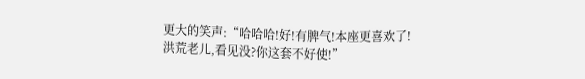更大的笑声:“哈哈哈!好!有脾气!本座更喜欢了!洪荒老儿,看见没?你这套不好使!”